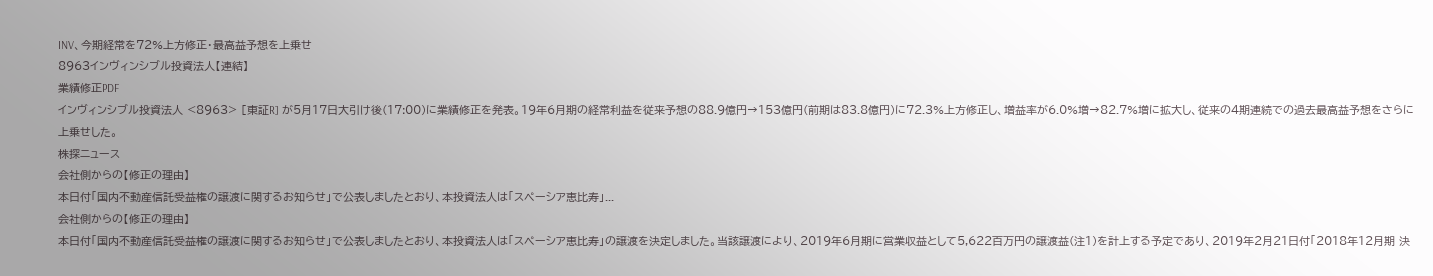INV、今期経常を72%上方修正・最高益予想を上乗せ
8963インヴィンシブル投資法人【連結】
業績修正PDF
インヴィンシブル投資法人 <8963> [東証R] が5月17日大引け後(17:00)に業績修正を発表。19年6月期の経常利益を従来予想の88.9億円→153億円(前期は83.8億円)に72.3%上方修正し、増益率が6.0%増→82.7%増に拡大し、従来の4期連続での過去最高益予想をさらに上乗せした。
株探ニュース
会社側からの【修正の理由】
本日付「国内不動産信託受益権の譲渡に関するお知らせ」で公表しましたとおり、本投資法人は「スペーシア恵比寿」...
会社側からの【修正の理由】
本日付「国内不動産信託受益権の譲渡に関するお知らせ」で公表しましたとおり、本投資法人は「スペーシア恵比寿」の譲渡を決定しました。当該譲渡により、2019年6月期に営業収益として5,622百万円の譲渡益(注1)を計上する予定であり、2019年2月21日付「2018年12月期 決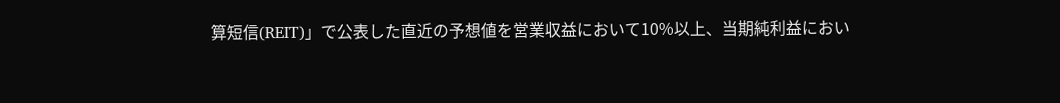算短信(REIT)」で公表した直近の予想値を営業収益において10%以上、当期純利益におい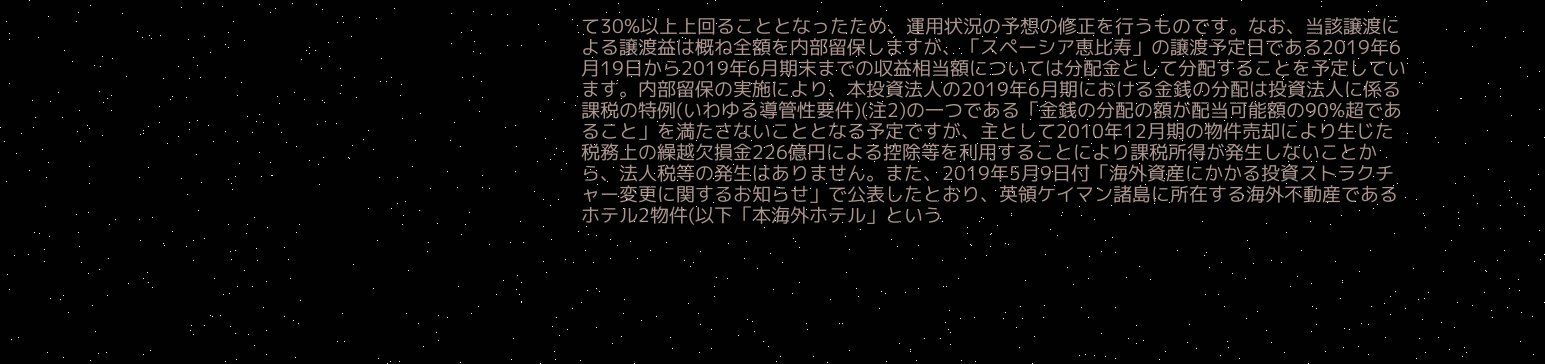て30%以上上回ることとなったため、運用状況の予想の修正を行うものです。なお、当該譲渡による譲渡益は概ね全額を内部留保しますが、「スペーシア恵比寿」の譲渡予定日である2019年6月19日から2019年6月期末までの収益相当額については分配金として分配することを予定しています。内部留保の実施により、本投資法人の2019年6月期における金銭の分配は投資法人に係る課税の特例(いわゆる導管性要件)(注2)の一つである「金銭の分配の額が配当可能額の90%超であること」を満たさないこととなる予定ですが、主として2010年12月期の物件売却により生じた税務上の繰越欠損金226億円による控除等を利用することにより課税所得が発生しないことから、法人税等の発生はありません。また、2019年5月9日付「海外資産にかかる投資ストラクチャー変更に関するお知らせ」で公表したとおり、英領ケイマン諸島に所在する海外不動産であるホテル2物件(以下「本海外ホテル」という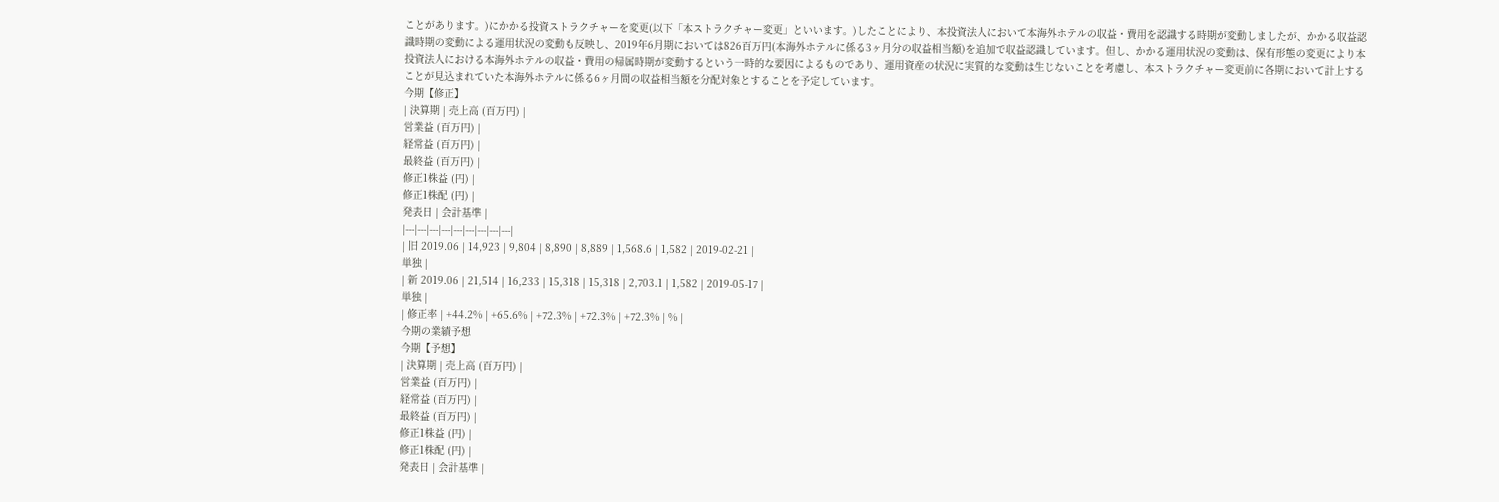ことがあります。)にかかる投資ストラクチャーを変更(以下「本ストラクチャー変更」といいます。)したことにより、本投資法人において本海外ホテルの収益・費用を認識する時期が変動しましたが、かかる収益認識時期の変動による運用状況の変動も反映し、2019年6月期においては826百万円(本海外ホテルに係る3ヶ月分の収益相当額)を追加で収益認識しています。但し、かかる運用状況の変動は、保有形態の変更により本投資法人における本海外ホテルの収益・費用の帰属時期が変動するという一時的な要因によるものであり、運用資産の状況に実質的な変動は生じないことを考慮し、本ストラクチャー変更前に各期において計上することが見込まれていた本海外ホテルに係る6ヶ月間の収益相当額を分配対象とすることを予定しています。
今期【修正】
| 決算期 | 売上高 (百万円) |
営業益 (百万円) |
経常益 (百万円) |
最終益 (百万円) |
修正1株益 (円) |
修正1株配 (円) |
発表日 | 会計基準 |
|---|---|---|---|---|---|---|---|---|
| 旧 2019.06 | 14,923 | 9,804 | 8,890 | 8,889 | 1,568.6 | 1,582 | 2019-02-21 |
単独 |
| 新 2019.06 | 21,514 | 16,233 | 15,318 | 15,318 | 2,703.1 | 1,582 | 2019-05-17 |
単独 |
| 修正率 | +44.2% | +65.6% | +72.3% | +72.3% | +72.3% | % |
今期の業績予想
今期【予想】
| 決算期 | 売上高 (百万円) |
営業益 (百万円) |
経常益 (百万円) |
最終益 (百万円) |
修正1株益 (円) |
修正1株配 (円) |
発表日 | 会計基準 |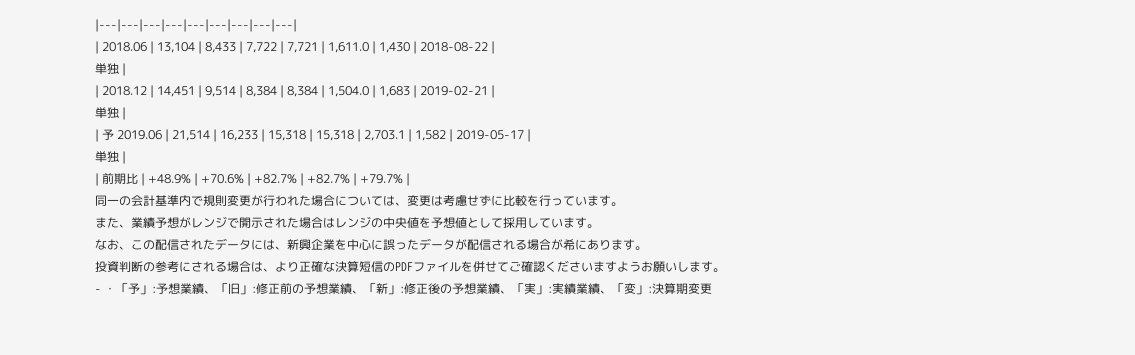|---|---|---|---|---|---|---|---|---|
| 2018.06 | 13,104 | 8,433 | 7,722 | 7,721 | 1,611.0 | 1,430 | 2018-08-22 |
単独 |
| 2018.12 | 14,451 | 9,514 | 8,384 | 8,384 | 1,504.0 | 1,683 | 2019-02-21 |
単独 |
| 予 2019.06 | 21,514 | 16,233 | 15,318 | 15,318 | 2,703.1 | 1,582 | 2019-05-17 |
単独 |
| 前期比 | +48.9% | +70.6% | +82.7% | +82.7% | +79.7% |
同一の会計基準内で規則変更が行われた場合については、変更は考慮せずに比較を行っています。
また、業績予想がレンジで開示された場合はレンジの中央値を予想値として採用しています。
なお、この配信されたデータには、新興企業を中心に誤ったデータが配信される場合が希にあります。
投資判断の参考にされる場合は、より正確な決算短信のPDFファイルを併せてご確認くださいますようお願いします。
- ・「予」:予想業績、「旧」:修正前の予想業績、「新」:修正後の予想業績、「実」:実績業績、「変」:決算期変更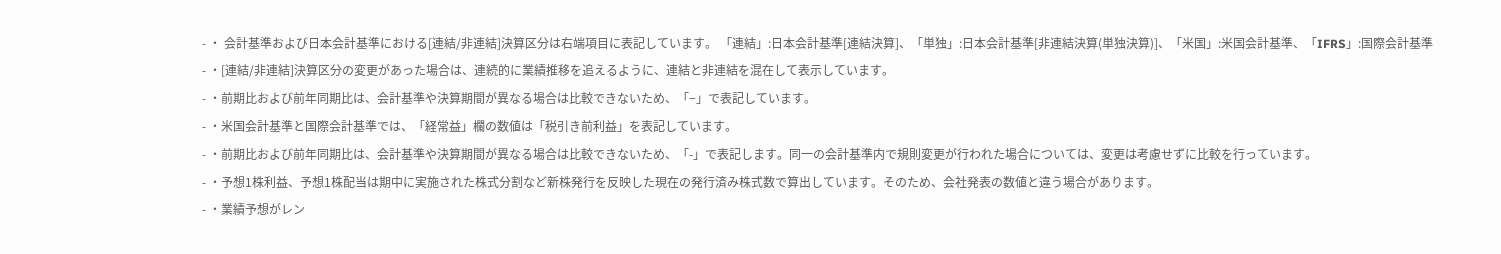- ・ 会計基準および日本会計基準における[連結/非連結]決算区分は右端項目に表記しています。 「連結」:日本会計基準[連結決算]、「単独」:日本会計基準[非連結決算(単独決算)]、「米国」:米国会計基準、「IFRS」:国際会計基準
- ・[連結/非連結]決算区分の変更があった場合は、連続的に業績推移を追えるように、連結と非連結を混在して表示しています。
- ・前期比および前年同期比は、会計基準や決算期間が異なる場合は比較できないため、「−」で表記しています。
- ・米国会計基準と国際会計基準では、「経常益」欄の数値は「税引き前利益」を表記しています。
- ・前期比および前年同期比は、会計基準や決算期間が異なる場合は比較できないため、「-」で表記します。同一の会計基準内で規則変更が行われた場合については、変更は考慮せずに比較を行っています。
- ・予想1株利益、予想1株配当は期中に実施された株式分割など新株発行を反映した現在の発行済み株式数で算出しています。そのため、会社発表の数値と違う場合があります。
- ・業績予想がレン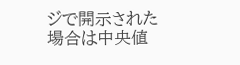ジで開示された場合は中央値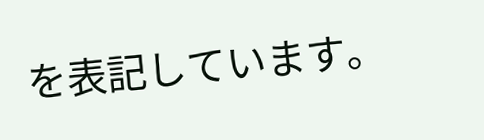を表記しています。